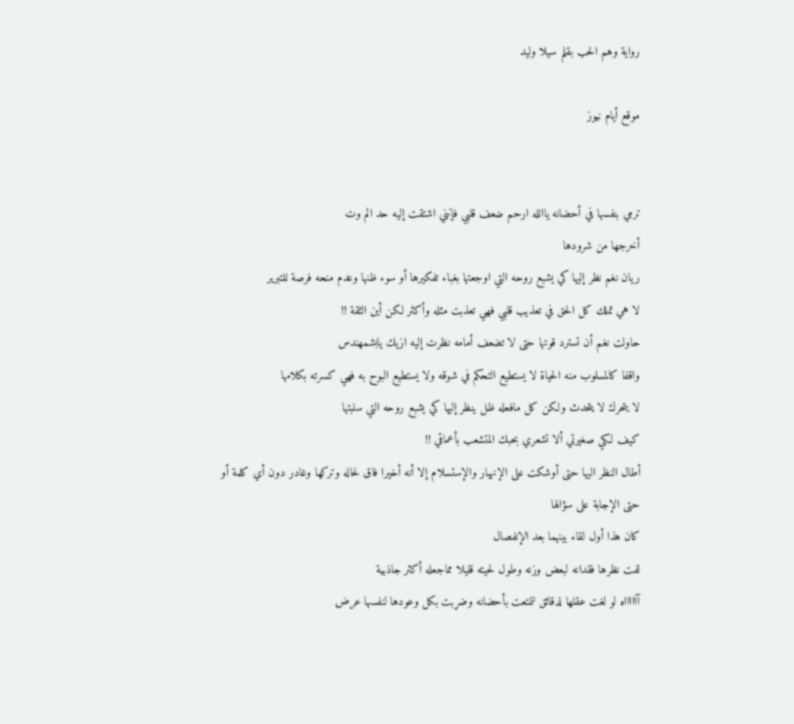رواية وهم الحب بقلم سيلا وليد

موقع أيام نيوز


ترمي بنفسها في أحضانه ياالله ارحم ضعف قلبي فإنني اشتقت إليه حد الم وت
أخرجها من شرودها
ريان نغم نظر إليها كي يشبع روحه التي اوجعتها بغباء تفكيرها أو سوء ظنها وعدم منحه فرصة للتبرير
لا هي تملك كل الحق في تعذيب قلبي فهي تعذبت مثله وأكثر لكن أين الثقة !!
حاولت نغم أن تسترد قوتها حتى لا تضعف أمامه نظرت إليه ازيك يابشمهندس
واقفا كالمسلوب منه الحياة لا يستطيع التحكم في شوقه ولا يستطيع البوح به فهي كسرته بكلامها
لا يتحرك لا يتحدث ولكن كل مافعله ظل ينظر إليها كي يشبع روحه التي سلبتها
كيف لكي صغيرتي ألا تشعري بحبك المتشعب بأعماقي !!
أطال النظر اليها حتى أوشكت على الإنهيار والإستسلام إلا أنه أخيرا فاق لحاله وتركها وغادر دون أي كلمة أو حتى الإجابة على سؤالها
كان هذا أول لقاء بينهما بعد الإنفصال
لفت نظرها فقدانه لبعض وزنه وطول لحيته قليلا مماجعله أكثر جاذبية
آاااااه لو لغت عقلها لدقائق لتمتعت بأحضانه وضړبت بكل وعودها لنفسها عرض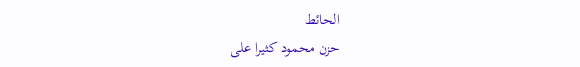الحائط
حزن محمود كثيرا على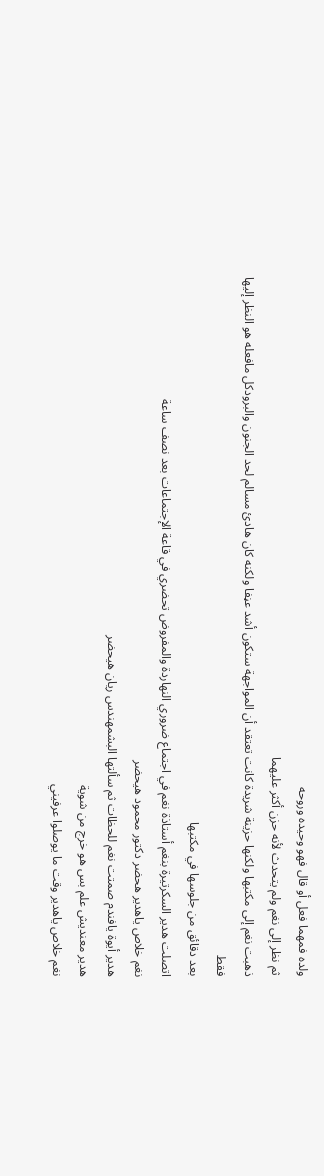ولده فمهما فعل أو قال فهو وحيده وروحه
ثم نظر إلى نغم ولم يتحدث لأنه حزن أكثر عليهما
ذهبت نغم إلى مكتبها ولكنها حزينة شريدة كانت تعتقد أن المواجهة ستكون أشد عڼفا ولكنه كان هادئ مسالم لحد الجنون والبرودكل مافعله هو النظر إليها فقط
بعد دقائق من جلوسها في مكتبها
اتصلت هدير السكرتيرة بنغم أستاذة نغم في اجتماع ضروري النهاردة والمفروض تحضري في قاعة الإجتماعات بعد نصف ساعة
نغم خلاص ياهدير هحضر دكتور محمود هيحضر
هدير أيوة يافندم صمتت نغم للحظات ثم سألتها البشمهندس ريان هيحضر
هدير معنديش علم بس هو خرج من شوية
نغم خلاص ياهدير وقت ما يوصلوا عرفيني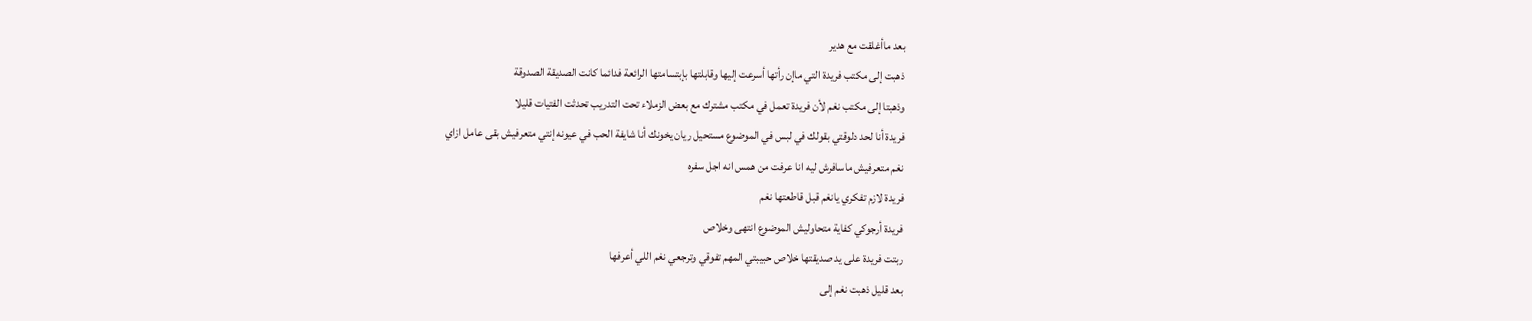بعد ماأغلقت مع هدير
ذهبت إلى مكتب فريدة التي ماإن رأتها أسرعت إليها وقابلتها بإبتسامتها الرائعة فدائما كانت الصديقة الصدوقة
وذهبتا إلى مكتب نغم لأن فريدة تعمل في مكتب مشترك مع بعض الزملاء تحت التدريب تحدثت الفتيات قليلا
فريدة أنا لحد دلوقتي بقولك في لبس في الموضوع مستحيل ريان يخونك أنا شايفة الحب في عيونه إنتي متعرفيش بقى عامل ازاي
نغم متعرفيش ماسافرش ليه انا عرفت من همس انه اجل سفره
فريدة لازم تفكري يانغم قبل قاطعتها نغم
فريدة أرجوكي كفاية متحاوليش الموضوع انتهى وخلاص
ربتت فريدة على يد صديقتها خلاص حبيبتي المهم تفوقي وترجعي نغم اللي أعرفها
بعد قليل ذهبت نغم إلى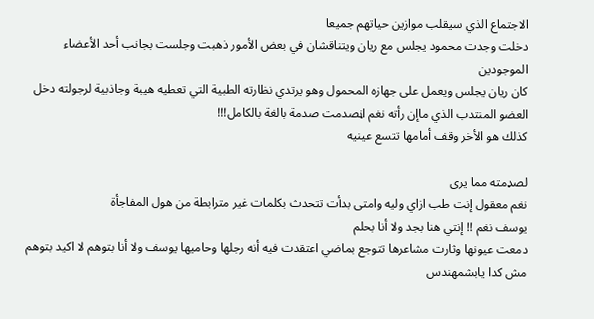الاجتماع الذي سيقلب موازين حياتهم جميعا
دخلت وجدت محمود يجلس مع ريان ويتناقشان في بعض الأمور ذهبت وجلست بجانب أحد الأعضاء الموجودين
كان ريان يجلس ويعمل على جهازه المحمول وهو يرتدي نظارته الطبية التي تعطيه هيبة وجاذبية لرجولته دخل العضو المنتدب الذي ماإن رأته نغم اڼصدمت صدمة بالغة بالكامل!!!
كذلك هو الأخر وقف أمامها تتسع عينيه

لصډمته مما يرى
نغم معقول إنت طب ازاي وليه وامتى بدأت تتحدث بكلمات غير مترابطة من هول المفاجأة
يوسف نغم !! إنتي هنا بجد ولا أنا بحلم
دمعت عيونها وثارت مشاعرها تتوجع بماضي اعتقدت فيه أنه رجلها وحاميها يوسف ولا أنا بتوهم لا اكيد بتوهم مش كدا يابشمهندس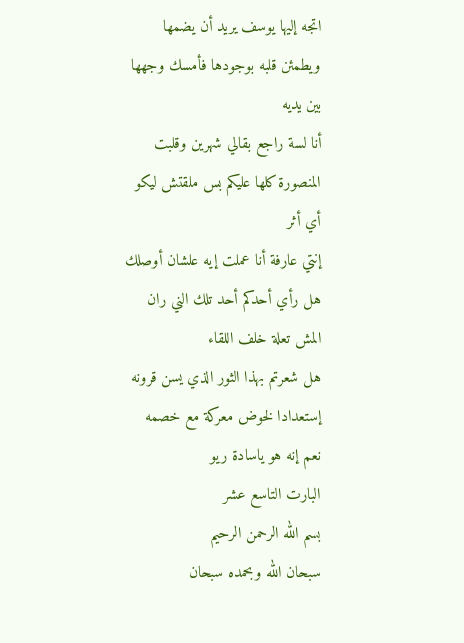اتجه إليها يوسف يريد أن يضمها ويطمئن قلبه بوجودها فأمسك وجهها بين يديه
أنا لسة راجع بقالي شهرين وقلبت المنصورة كلها عليكم بس ملقتش ليكو أي أثر
إنتي عارفة أنا عملت إيه علشان أوصلك
هل رأي أحدكم أحد تلك الني ران المش تعلة خلف اللقاء
هل شعرتم بهذا الثور الذي يسن قرونه إستعدادا لخوض معركة مع خصمه
نعم إنه هو ياسادة ريو
البارت التاسع عشر
بسم الله الرحمن الرحيم
سبحان الله وبحمده سبحان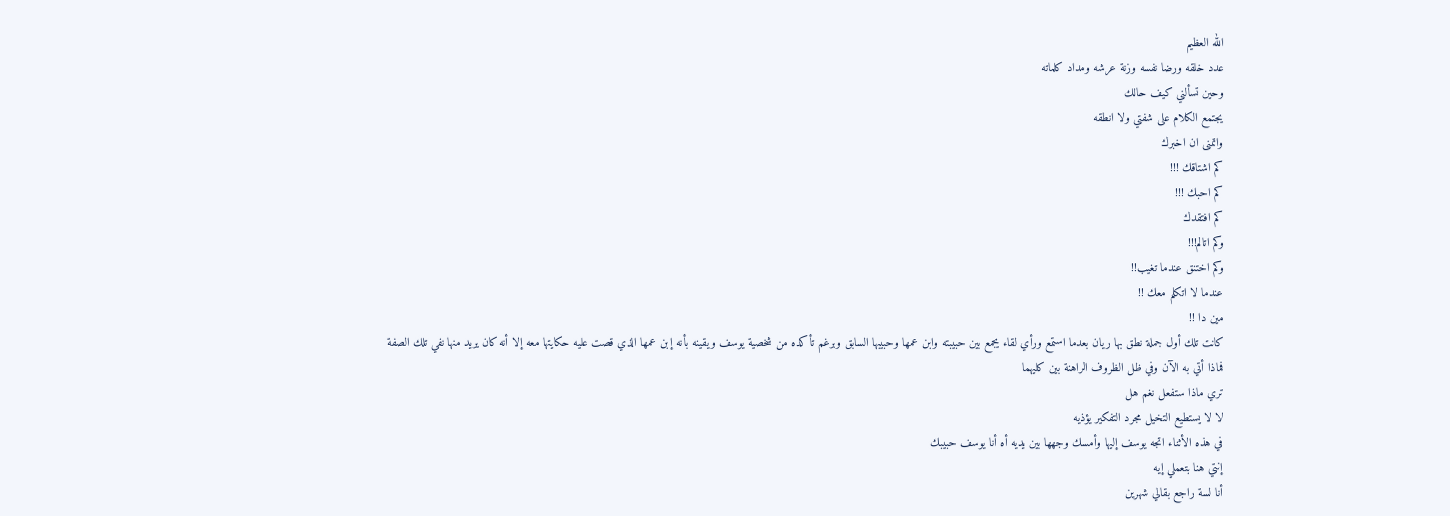الله العظيم
عدد خلقه ورضا نفسه وزنة عرشه ومداد كلماته
وحين تسألني كيف حالك
يجتمع الكلام على شفتي ولا انطقه
واتمنى ان اخبرك
كم اشتاقك !!!
كم احبك !!!
كم افتقدك
وكم اتالم!!!
وكم اختنق عندما تغيب!!
عندما لا اتكلم معك !!
مين دا !!
كانت تلك أول جملة نطق بها ريان بعدما استمع ورأي لقاء يجمع بين حبيبته وابن عمها وحبيبها السابق وبرغم تأكده من شخصية يوسف ويقينه بأنه إبن عمها الذي قصت عليه حكايتها معه إلا أنه كان يريد منها نفي تلك الصفة
فماذا أتي به الآن وفي ظل الظروف الراهنة بين كليهما
تري ماذا ستفعل نغم هل
لا لا يستطيع التخيل مجرد التفكير يؤذيه
في هذه الأثناء اتجه يوسف إليها وأمسك وجهها بين يديه أه أنا يوسف حبيبك
إنتي هنا بتعملي إيه
أنا لسة راجع بقالي شهرين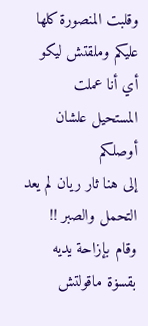وقلبت المنصورة كلها عليكم وملقتش ليكو أي أنا عملت المستحيل علشان أوصلكم
إلى هنا ثار ريان لم يعد التحمل والصبر !!
وقام بإزاحة يديه بقسۏة ماقولتش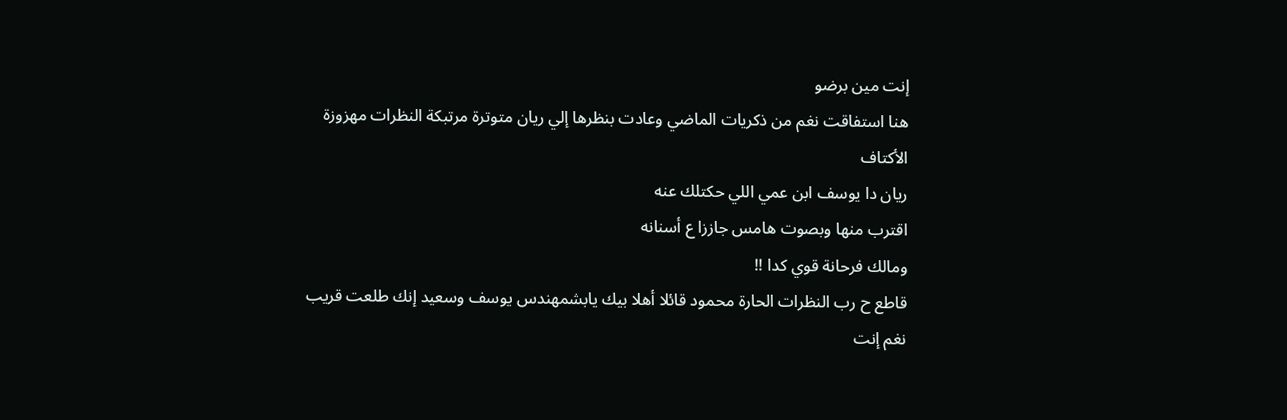إنت مين برضو
هنا استفاقت نغم من ذكريات الماضي وعادت بنظرها إلي ريان متوترة مرتبكة النظرات مهزوزة الأكتاف
ريان دا يوسف ابن عمي اللي حكتلك عنه
اقترب منها وبصوت هامس جاززا ع أسنانه
ومالك فرحانة قوي كدا !!
قاطع ح رب النظرات الحارة محمود قائلا أهلا بيك يابشمهندس يوسف وسعيد إنك طلعت قريب نغم إنت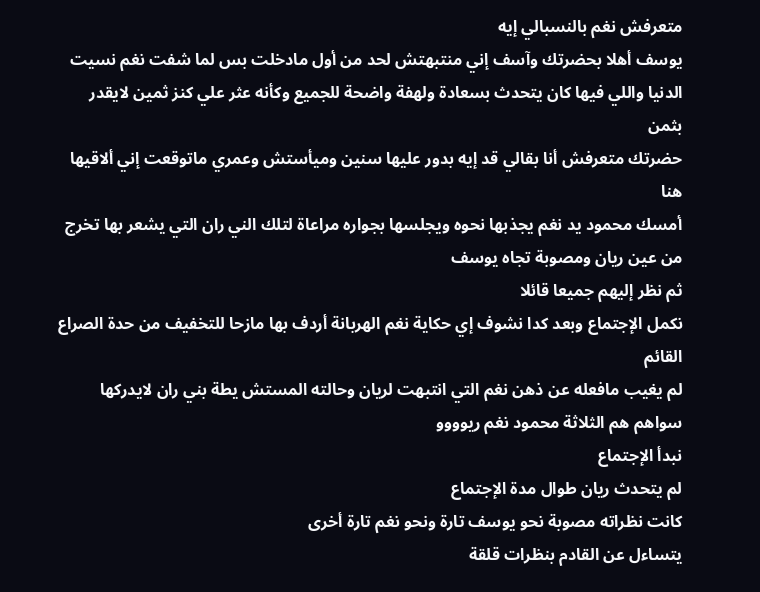متعرفش نغم بالنسبالي إيه
يوسف أهلا بحضرتك وآسف إني منتبهتش لحد من أول مادخلت بس لما شفت نغم نسيت الدنيا واللي فيها كان يتحدث بسعادة ولهفة واضحة للجميع وكأنه عثر علي كنز ثمين لايقدر بثمن
حضرتك متعرفش أنا بقالي قد إيه بدور عليها سنين وميأستش وعمري ماتوقعت إني ألاقيها هنا
أمسك محمود يد نغم يجذبها نحوه ويجلسها بجواره مراعاة لتلك الني ران التي يشعر بها تخرج من عين ريان ومصوبة تجاه يوسف
ثم نظر إليهم جميعا قائلا
نكمل الإجتماع وبعد كدا نشوف إي حكاية نغم الهربانة أردف بها مازحا للتخفيف من حدة الصراع القائم
لم يغيب مافعله عن ذهن نغم التي انتبهت لريان وحالته المستش يطة بني ران لايدركها سواهم هم الثلاثة محمود نغم ريوووو
نبدأ الإجتماع
لم يتحدث ريان طوال مدة الإجتماع
كانت نظراته مصوبة نحو يوسف تارة ونحو نغم تارة أخرى
يتساءل عن القادم بنظرات قلقة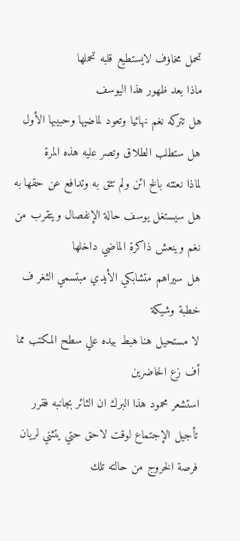تحمل مخاۏف لايستطيع قلبه تحملها
ماذا بعد ظهور هذا اليوسف
هل تتركه نغم نهائيا وتعود لماضيها وحبيبها الأول
هل ستطلب الطلاق وتصر عليه هذه المرة
لماذا نعتته بالخ ائن ولم تثق به وتدافع عن حقها به
هل سيستغل يوسف حالة الإنفصال ويتقرب من نغم وينعش ذاكرة الماضي داخلها
هل سيراهم متشابكي الأيدي مبتسمي الثغر ف خطبة وشيكة
لا مستحيل هنا هبط بيده علي سطح المكتب مما أف زع الحاضرين
استشعر محمود هذا البرك ان الثائر بجانبه فقرر تأجيل الإجتماع لوقت لاحق حتي يتثني لريان فرصة الخروج من حالته تلك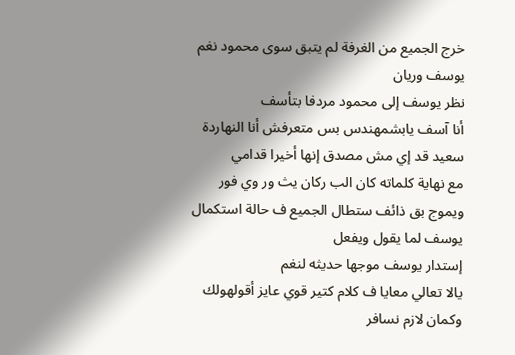خرج الجميع من الغرفة لم يتبق سوى محمود نغم يوسف وريان
نظر يوسف إلى محمود مردفا بتأسف
أنا آسف يابشمهندس بس متعرفش أنا النهاردة سعيد قد إي مش مصدق إنها أخيرا قدامي
مع نهاية كلماته كان الب ركان يث ور وي فور ويموج بق ذائف ستطال الجميع ف حالة استكمال يوسف لما يقول ويفعل
إستدار يوسف موجها حديثه لنغم
يالا تعالي معايا ف كلام كتير قوي عايز أقولهولك وكمان لازم نسافر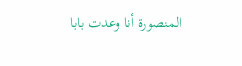المنصورة أنا وعدت بابا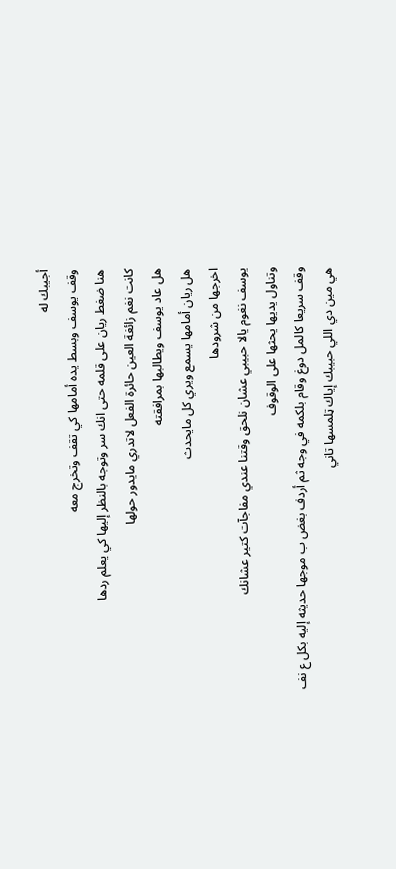أجيبك له
وقف يوسف وبسط يده أمامها كي تقف وتخرج معه
هنا ضغط ريان على قلمه حتى انك سر وتوجه بالنظر إليها كي يعلم ردها
كانت نغم زائغة العين حائرة الفعل لاتدري مايدور حولها
هل عاد يوسف ويطالبها بمرافقته
هل ريان أمامها يسمع ويري كل مايحدث
اخرجها من شرودها
يوسف نغوم يالا حبيبي عشان نلحق وقتنا عندي مفاجآت كتير عشانك
وتناول يديها يحثها على الوقوف
وقف سريعا كالمل دوغ وقام بلكمه في وجه ثم أردف بغض ب موجها حديثه إليه بكل ع نف
هي مين دي اللي حبيبك إياك ټلمسها تاني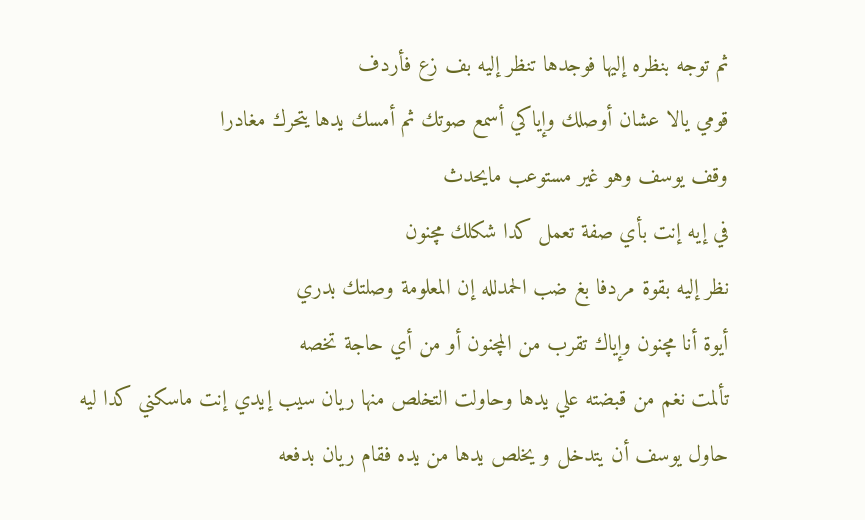ثم توجه بنظره إليها فوجدها تنظر إليه بف زع فأردف
قومي يالا عشان أوصلك وإياكي أسمع صوتك ثم أمسك يدها يتحرك مغادرا
وقف يوسف وهو غير مستوعب مايحدث
في إيه إنت بأي صفة تعمل كدا شكلك مچنون
نظر إليه بقوة مردفا بغ ضب الحمدلله إن المعلومة وصلتك بدري
أيوة أنا مچنون وإياك تقرب من المچنون أو من أي حاجة تخصه
تألمت نغم من قبضته علي يدها وحاولت التخلص منها ريان سيب إيدي إنت ماسكني كدا ليه
حاول يوسف أن يتدخل و يخلص يدها من يده فقام ريان بدفعه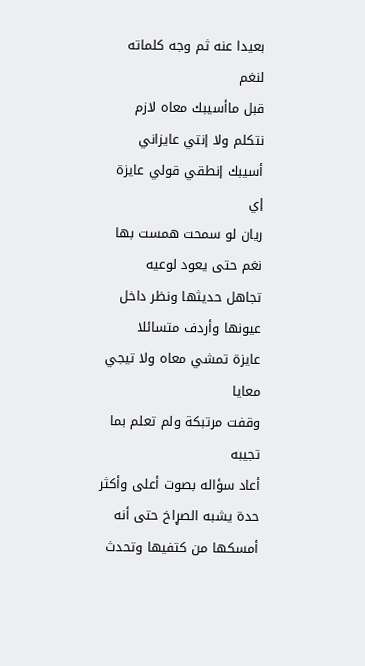بعيدا عنه ثم وجه كلماته لنغم
قبل ماأسيبك معاه لازم نتكلم ولا إنتي عايزاني أسيبك إنطقي قولي عايزة إي
ريان لو سمحت همست بها نغم حتى يعود لوعيه
تجاهل حديثها ونظر داخل عيونها وأردف متسائلا
عايزة تمشي معاه ولا تيجي معايا
وقفت مرتبكة ولم تعلم بما تجيبه
أعاد سؤاله بصوت أعلى وأكثر حدة يشبه الصړاخ حتى أنه أمسكها من كتفيها وتحدث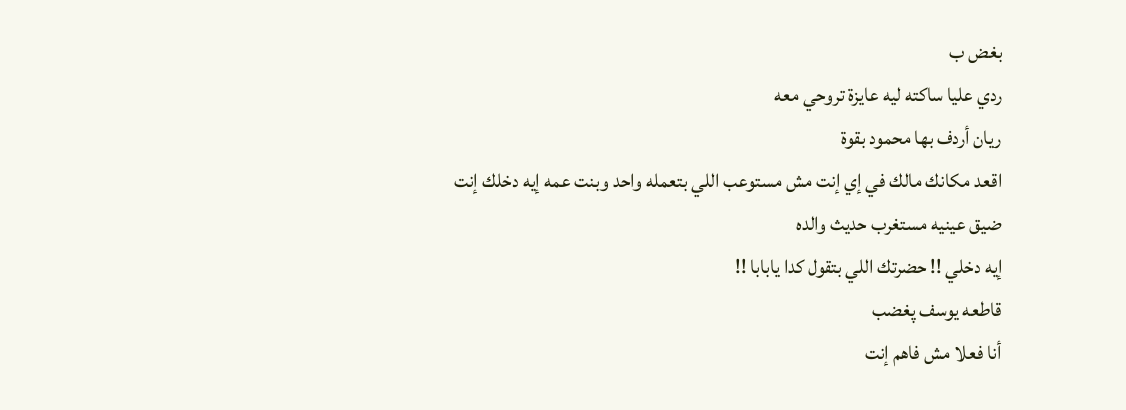بغض ب
ردي عليا ساكته ليه عايزة تروحي معه
ريان أردف بها محمود بقوة
اقعد مكانك مالك في إي إنت مش مستوعب اللي بتعمله واحد وبنت عمه إيه دخلك إنت
ضيق عينيه مستغرب حديث والده
إيه دخلي !! حضرتك اللي بتقول كدا يابابا !!
قاطعه يوسف پغضب
أنا فعلا مش فاهم إنت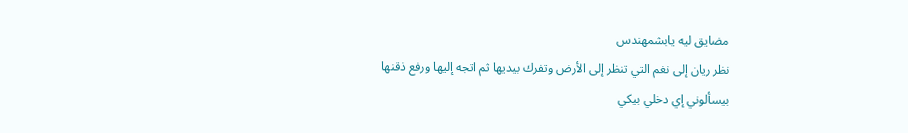مضايق ليه يابشمهندس
نظر ريان إلى نغم التي تنظر إلى الأرض وتفرك بيديها ثم اتجه إليها ورفع ذقنها
بيسألوني إي دخلي بيكي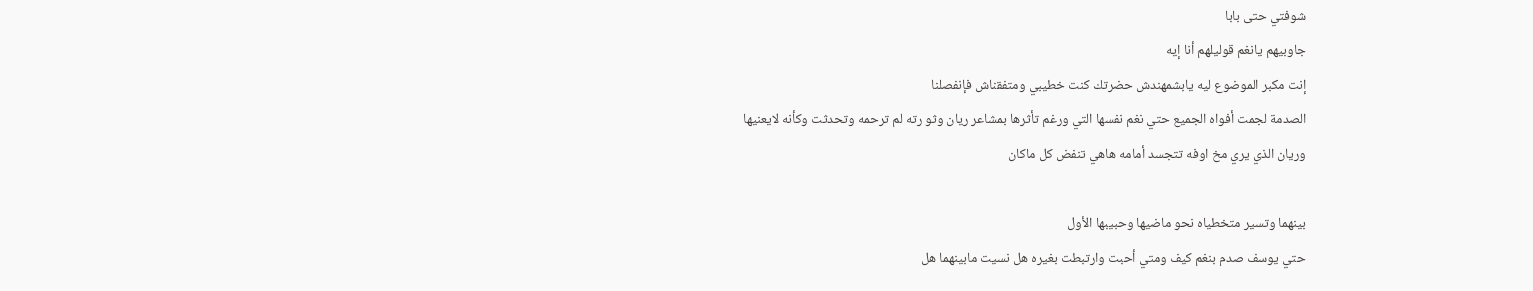شوفتي حتى بابا
جاوبيهم يانغم قوليلهم أنا إيه
إنت مكبر الموضوع ليه يابشمهندش حضرتك كنت خطيبي ومتفقناش فإنفصلنا
الصدمة لجمت أفواه الجميع حتي نغم نفسها التي ورغم تأثرها بمشاعر ريان وثو رته لم ترحمه وتحدثت وكأنه لايعنيها
وريان الذي يري مخ اوفه تتجسد أمامه هاهي تنفض كل ماكان

بينهما وتسير متخطياه نحو ماضيها وحبيبها الأول
حتي يوسف صدم بنغم كيف ومتي أحبت وارتبطت بغيره هل نسيت مابينهما هل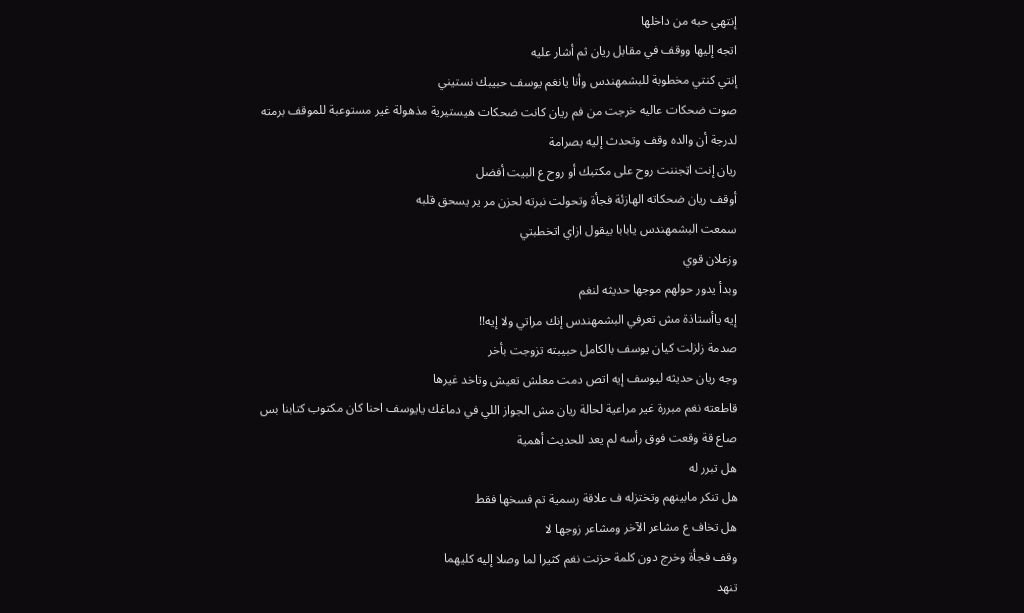إنتهي حبه من داخلها
اتجه إليها ووقف في مقابل ريان ثم أشار عليه
إنتي كنتي مخطوبة للبشمهندس وأنا يانغم يوسف حبيبك نستيني
صوت ضحكات عاليه خرجت من فم ريان كانت ضحكات هيستيرية مذهولة غير مستوعبة للموقف برمته
لدرجة أن والده وقف وتحدث إليه بصرامة
ريان إنت اټجننت روح على مكتبك أو روح ع البيت أفضل
أوقف ريان ضحكاته الهازئة فجأة وتحولت نبرته لحزن مر ير يسحق قلبه
سمعت البشمهندس يابابا بيقول ازاي اتخطبتي
وزعلان قوي
وبدأ يدور حولهم موجها حديثه لنغم
إيه ياأستاذة مش تعرفي البشمهندس إنك مراتي ولا إيه!!
صدمة زلزلت كيان يوسف بالكامل حبيبته تزوجت بأخر
وجه ريان حديثه ليوسف إيه اتص دمت معلش تعيش وتاخد غيرها
قاطعته نغم مبررة غير مراعية لحالة ريان مش الجواز اللي في دماغك يايوسف احنا كان مكتوب كتابنا بس
صاع قة وقعت فوق رأسه لم يعد للحديث أهمية
هل تبرر له
هل تنكر مابينهم وتختزله ف علاقة رسمية تم فسخها فقط
هل تخاف ع مشاعر الآخر ومشاعر زوجها لا
وقف فجأة وخرج دون كلمة حزنت نغم كثيرا لما وصلا إليه كليهما
تنهد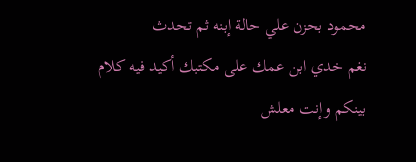محمود بحزن علي حالة إبنه ثم تحدث
نغم خدي ابن عمك على مكتبك أكيد فيه كلام بينكم وإنت معلش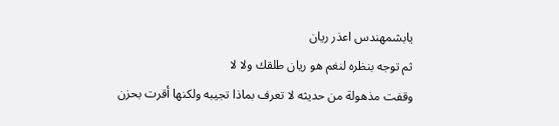يابشمهندس اعذر ريان
ثم توجه بنظره لنغم هو ريان طلقك ولا لا
وقفت مذهولة من حديثه لا تعرف بماذا تجيبه ولكنها أقرت بحزن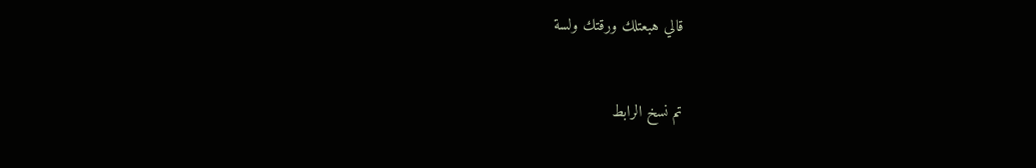قالي هبعتلك ورقتك ولسة


تم نسخ الرابط